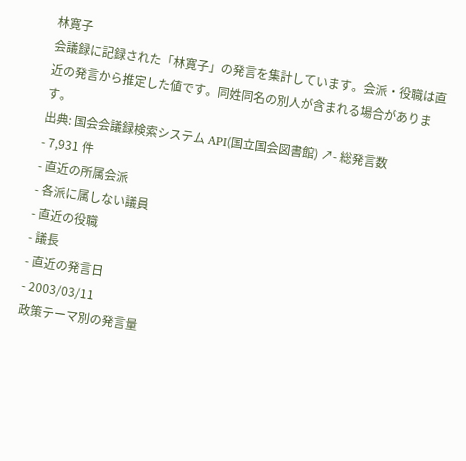林寛子
会議録に記録された「林寛子」の発言を集計しています。会派・役職は直近の発言から推定した値です。同姓同名の別人が含まれる場合があります。
出典: 国会会議録検索システム API(国立国会図書館) ↗- 総発言数
- 7,931 件
- 直近の所属会派
- 各派に属しない議員
- 直近の役職
- 議長
- 直近の発言日
- 2003/03/11
政策テーマ別の発言量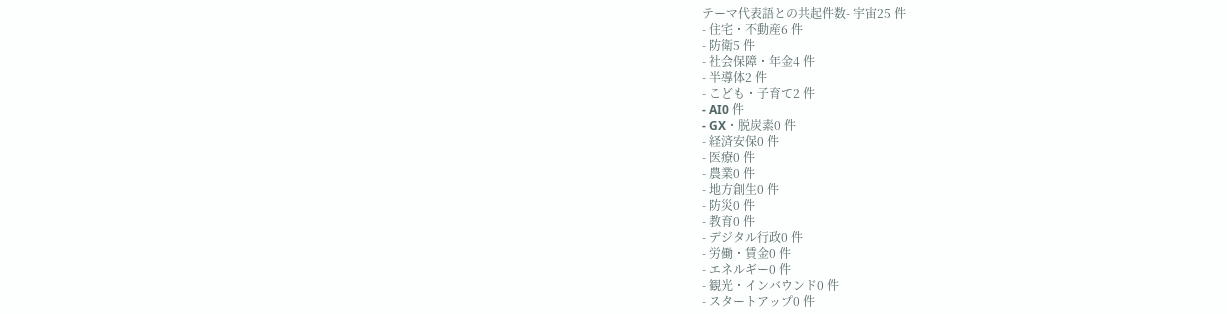テーマ代表語との共起件数- 宇宙25 件
- 住宅・不動産6 件
- 防衛5 件
- 社会保障・年金4 件
- 半導体2 件
- こども・子育て2 件
- AI0 件
- GX・脱炭素0 件
- 経済安保0 件
- 医療0 件
- 農業0 件
- 地方創生0 件
- 防災0 件
- 教育0 件
- デジタル行政0 件
- 労働・賃金0 件
- エネルギー0 件
- 観光・インバウンド0 件
- スタートアップ0 件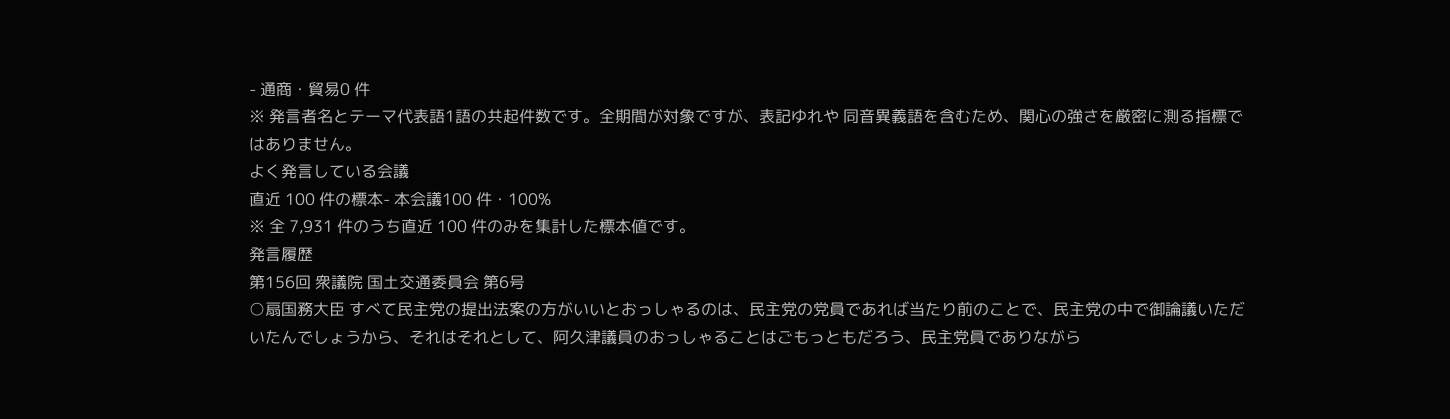- 通商・貿易0 件
※ 発言者名とテーマ代表語1語の共起件数です。全期間が対象ですが、表記ゆれや 同音異義語を含むため、関心の強さを厳密に測る指標ではありません。
よく発言している会議
直近 100 件の標本- 本会議100 件・100%
※ 全 7,931 件のうち直近 100 件のみを集計した標本値です。
発言履歴
第156回 衆議院 国土交通委員会 第6号
○扇国務大臣 すべて民主党の提出法案の方がいいとおっしゃるのは、民主党の党員であれば当たり前のことで、民主党の中で御論議いただいたんでしょうから、それはそれとして、阿久津議員のおっしゃることはごもっともだろう、民主党員でありながら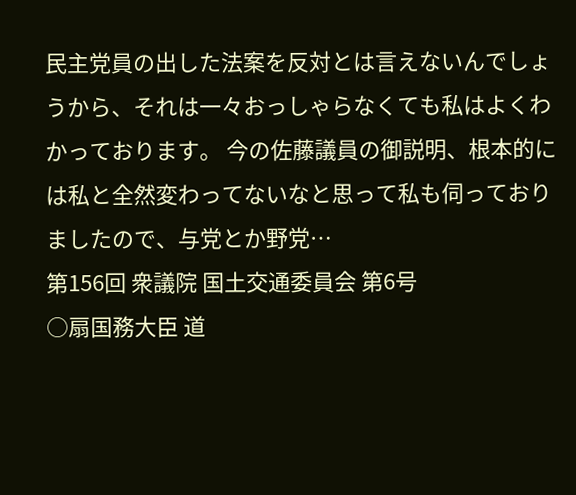民主党員の出した法案を反対とは言えないんでしょうから、それは一々おっしゃらなくても私はよくわかっております。 今の佐藤議員の御説明、根本的には私と全然変わってないなと思って私も伺っておりましたので、与党とか野党…
第156回 衆議院 国土交通委員会 第6号
○扇国務大臣 道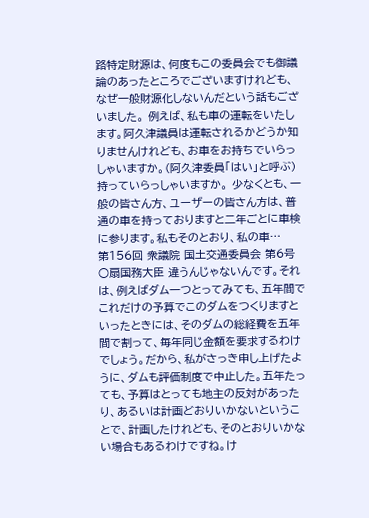路特定財源は、何度もこの委員会でも御議論のあったところでございますけれども、なぜ一般財源化しないんだという話もございました。 例えば、私も車の運転をいたします。阿久津議員は運転されるかどうか知りませんけれども、お車をお持ちでいらっしゃいますか。(阿久津委員「はい」と呼ぶ)持っていらっしゃいますか。 少なくとも、一般の皆さん方、ユーザーの皆さん方は、普通の車を持っておりますと二年ごとに車検に参ります。私もそのとおり、私の車…
第156回 衆議院 国土交通委員会 第6号
○扇国務大臣 違うんじゃないんです。それは、例えばダム一つとってみても、五年間でこれだけの予算でこのダムをつくりますといったときには、そのダムの総経費を五年間で割って、毎年同じ金額を要求するわけでしょう。だから、私がさっき申し上げたように、ダムも評価制度で中止した。五年たっても、予算はとっても地主の反対があったり、あるいは計画どおりいかないということで、計画したけれども、そのとおりいかない場合もあるわけですね。け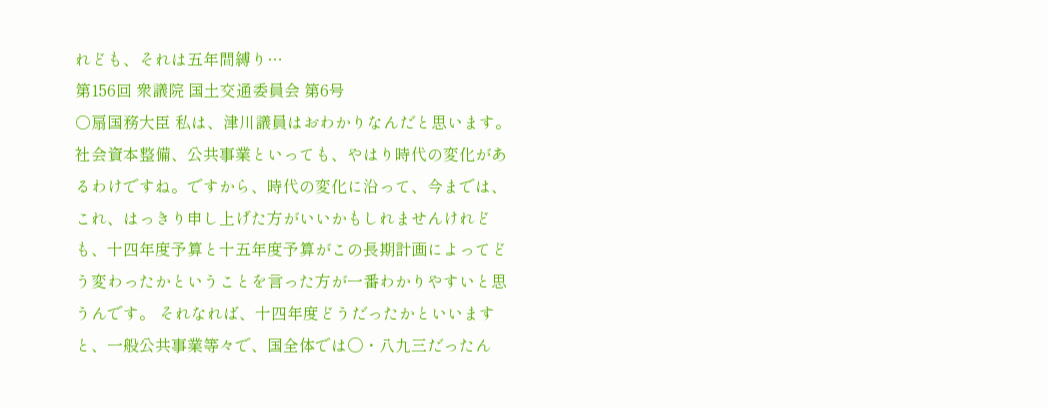れども、それは五年間縛り…
第156回 衆議院 国土交通委員会 第6号
○扇国務大臣 私は、津川議員はおわかりなんだと思います。社会資本整備、公共事業といっても、やはり時代の変化があるわけですね。ですから、時代の変化に沿って、今までは、これ、はっきり申し上げた方がいいかもしれませんけれども、十四年度予算と十五年度予算がこの長期計画によってどう変わったかということを言った方が一番わかりやすいと思うんです。 それなれば、十四年度どうだったかといいますと、一般公共事業等々で、国全体では〇・八九三だったん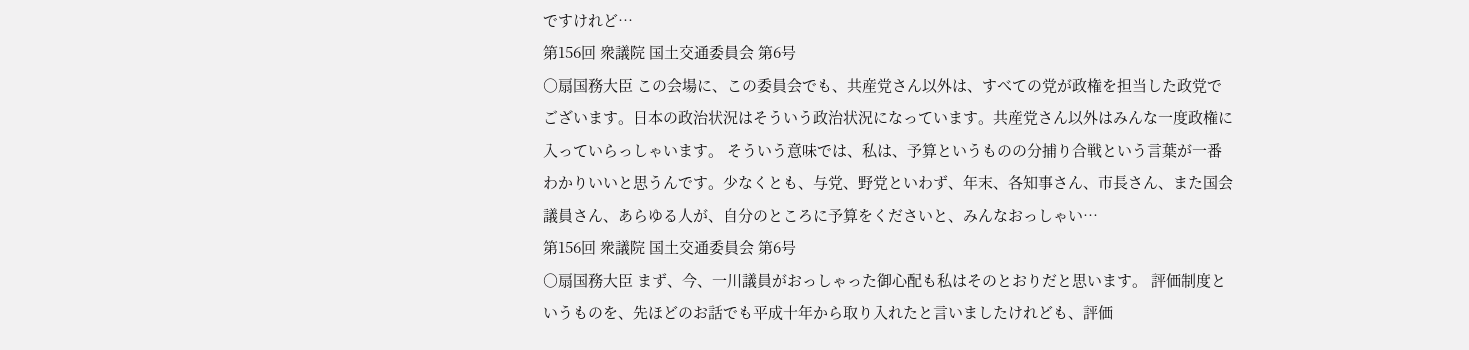ですけれど…
第156回 衆議院 国土交通委員会 第6号
○扇国務大臣 この会場に、この委員会でも、共産党さん以外は、すべての党が政権を担当した政党でございます。日本の政治状況はそういう政治状況になっています。共産党さん以外はみんな一度政権に入っていらっしゃいます。 そういう意味では、私は、予算というものの分捕り合戦という言葉が一番わかりいいと思うんです。少なくとも、与党、野党といわず、年末、各知事さん、市長さん、また国会議員さん、あらゆる人が、自分のところに予算をくださいと、みんなおっしゃい…
第156回 衆議院 国土交通委員会 第6号
○扇国務大臣 まず、今、一川議員がおっしゃった御心配も私はそのとおりだと思います。 評価制度というものを、先ほどのお話でも平成十年から取り入れたと言いましたけれども、評価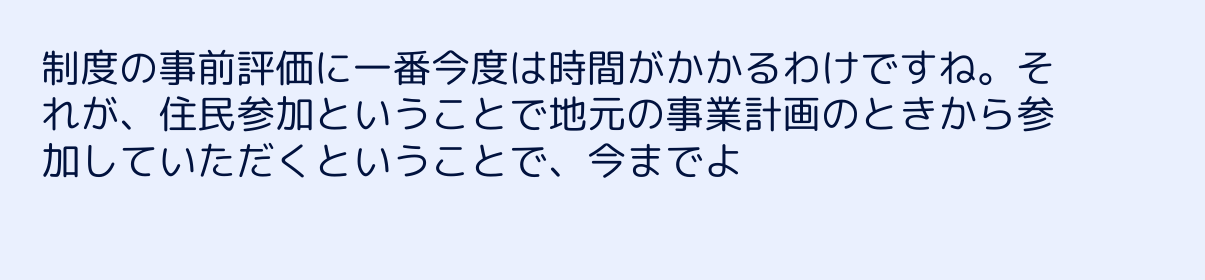制度の事前評価に一番今度は時間がかかるわけですね。それが、住民参加ということで地元の事業計画のときから参加していただくということで、今までよ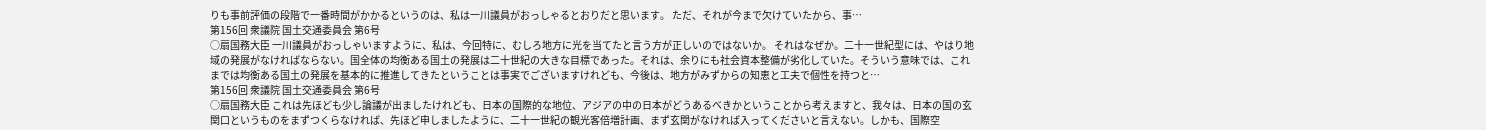りも事前評価の段階で一番時間がかかるというのは、私は一川議員がおっしゃるとおりだと思います。 ただ、それが今まで欠けていたから、事…
第156回 衆議院 国土交通委員会 第6号
○扇国務大臣 一川議員がおっしゃいますように、私は、今回特に、むしろ地方に光を当てたと言う方が正しいのではないか。 それはなぜか。二十一世紀型には、やはり地域の発展がなければならない。国全体の均衡ある国土の発展は二十世紀の大きな目標であった。それは、余りにも社会資本整備が劣化していた。そういう意味では、これまでは均衡ある国土の発展を基本的に推進してきたということは事実でございますけれども、今後は、地方がみずからの知恵と工夫で個性を持つと…
第156回 衆議院 国土交通委員会 第6号
○扇国務大臣 これは先ほども少し論議が出ましたけれども、日本の国際的な地位、アジアの中の日本がどうあるべきかということから考えますと、我々は、日本の国の玄関口というものをまずつくらなければ、先ほど申しましたように、二十一世紀の観光客倍増計画、まず玄関がなければ入ってくださいと言えない。しかも、国際空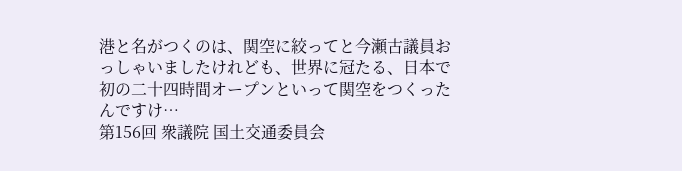港と名がつくのは、関空に絞ってと今瀬古議員おっしゃいましたけれども、世界に冠たる、日本で初の二十四時間オープンといって関空をつくったんですけ…
第156回 衆議院 国土交通委員会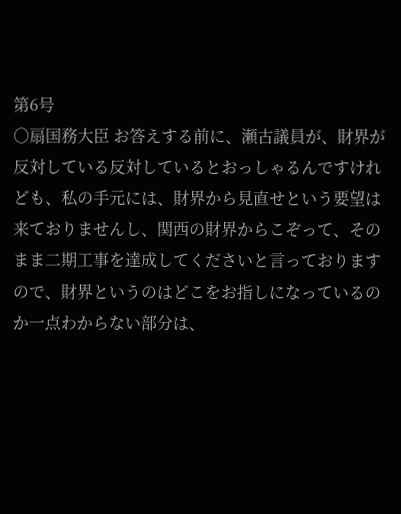第6号
○扇国務大臣 お答えする前に、瀬古議員が、財界が反対している反対しているとおっしゃるんですけれども、私の手元には、財界から見直せという要望は来ておりませんし、関西の財界からこぞって、そのまま二期工事を達成してくださいと言っておりますので、財界というのはどこをお指しになっているのか一点わからない部分は、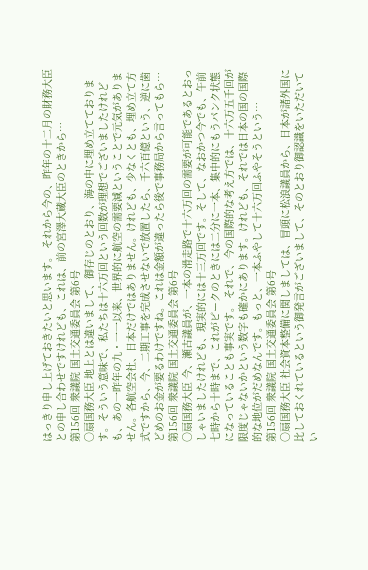はっきり申し上げておきたいと思います。 それから今の、昨年の十二月の財務大臣との申し合わせですけれども、これは、前の宮澤大蔵大臣のときから…
第156回 衆議院 国土交通委員会 第6号
○扇国務大臣 地上とは違いまして、御存じのとおり、海の中に埋め立てております。そういう意味で、私たちは十六万回という回数が理想でございましたけれども、あの一昨年の九・一一以来、世界的に航空の需要減ということで元気がありません。各航空会社、日本だけではありません。けれども、少なくとも、埋め立て方式ですから、今、二期工事を完成させないで放置したら、千六百億という、逆に歯どめのお金が要るわけですね。これは金額が違ったら後で事務局から言ってもら…
第156回 衆議院 国土交通委員会 第6号
○扇国務大臣 今、瀬古議員が、一本の滑走路で十六万回の需要が可能であるとおっしゃいましたけれども、現実的には十三万回です。そして、なおかつ今でも、午前七時から十時まで、これがピークのときには二分に一本、集中的にもうパンク状態になっていることも事実です。 それで、今の国際的な考え方では、十六万五千回が限度じゃないかという数字も確かにあります。けれども、それでは日本の国の国際的な地位がだめなんです。もっと、一本ふやして十六万回ふやそうという…
第156回 衆議院 国土交通委員会 第6号
○扇国務大臣 社会資本整備に関しましては、冒頭に松浪議員から、日本が諸外国に比しておくれているという御発言がございまして、そのとおり御認識をいただいてい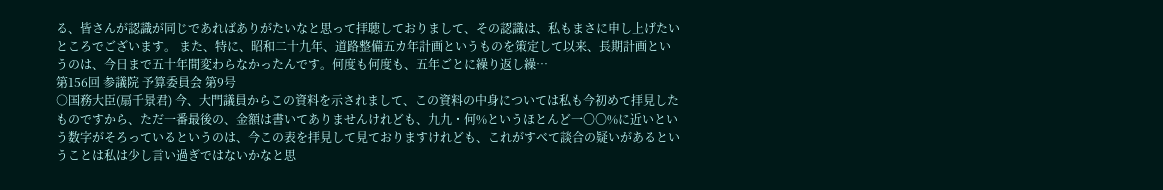る、皆さんが認識が同じであればありがたいなと思って拝聴しておりまして、その認識は、私もまさに申し上げたいところでございます。 また、特に、昭和二十九年、道路整備五カ年計画というものを策定して以来、長期計画というのは、今日まで五十年間変わらなかったんです。何度も何度も、五年ごとに繰り返し繰…
第156回 参議院 予算委員会 第9号
○国務大臣(扇千景君) 今、大門議員からこの資料を示されまして、この資料の中身については私も今初めて拝見したものですから、ただ一番最後の、金額は書いてありませんけれども、九九・何%というほとんど一〇〇%に近いという数字がそろっているというのは、今この表を拝見して見ておりますけれども、これがすべて談合の疑いがあるということは私は少し言い過ぎではないかなと思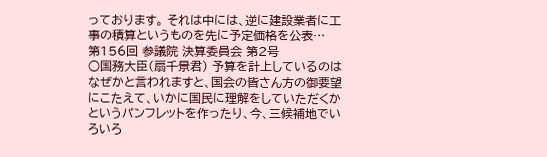っております。 それは中には、逆に建設業者に工事の積算というものを先に予定価格を公表…
第156回 参議院 決算委員会 第2号
○国務大臣(扇千景君) 予算を計上しているのはなぜかと言われますと、国会の皆さん方の御要望にこたえて、いかに国民に理解をしていただくかというパンフレットを作ったり、今、三候補地でいろいろ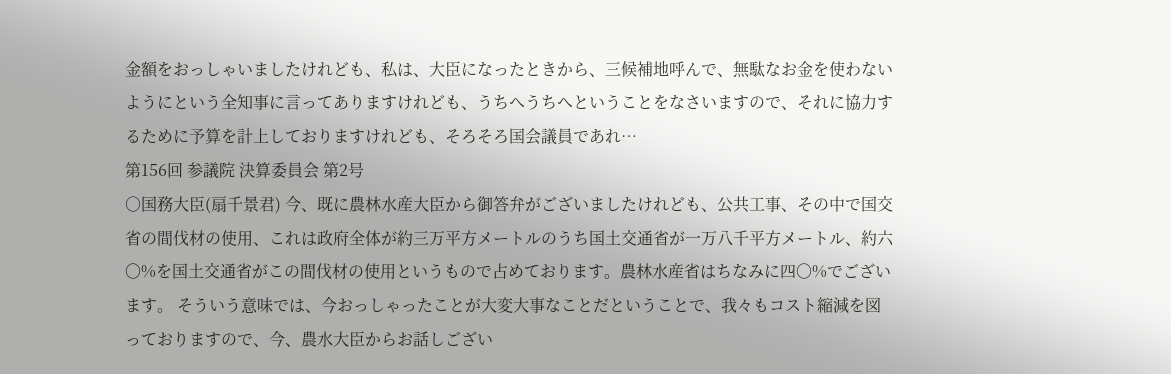金額をおっしゃいましたけれども、私は、大臣になったときから、三候補地呼んで、無駄なお金を使わないようにという全知事に言ってありますけれども、うちへうちへということをなさいますので、それに協力するために予算を計上しておりますけれども、そろそろ国会議員であれ…
第156回 参議院 決算委員会 第2号
○国務大臣(扇千景君) 今、既に農林水産大臣から御答弁がございましたけれども、公共工事、その中で国交省の間伐材の使用、これは政府全体が約三万平方メートルのうち国土交通省が一万八千平方メートル、約六〇%を国土交通省がこの間伐材の使用というもので占めております。農林水産省はちなみに四〇%でございます。 そういう意味では、今おっしゃったことが大変大事なことだということで、我々もコスト縮減を図っておりますので、今、農水大臣からお話しござい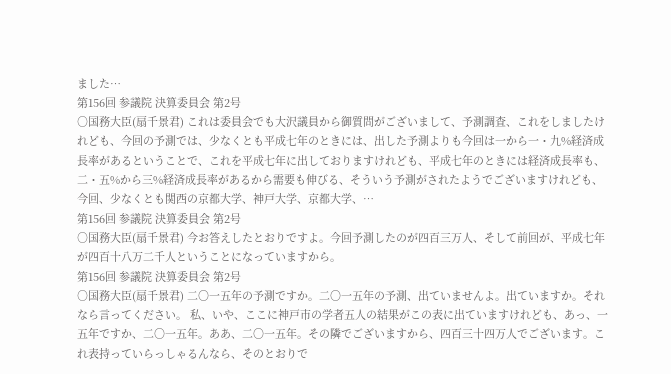ました…
第156回 参議院 決算委員会 第2号
○国務大臣(扇千景君) これは委員会でも大沢議員から御質問がございまして、予測調査、これをしましたけれども、今回の予測では、少なくとも平成七年のときには、出した予測よりも今回は一から一・九%経済成長率があるということで、これを平成七年に出しておりますけれども、平成七年のときには経済成長率も、二・五%から三%経済成長率があるから需要も伸びる、そういう予測がされたようでございますけれども、今回、少なくとも関西の京都大学、神戸大学、京都大学、…
第156回 参議院 決算委員会 第2号
○国務大臣(扇千景君) 今お答えしたとおりですよ。今回予測したのが四百三万人、そして前回が、平成七年が四百十八万二千人ということになっていますから。
第156回 参議院 決算委員会 第2号
○国務大臣(扇千景君) 二〇一五年の予測ですか。二〇一五年の予測、出ていませんよ。出ていますか。それなら言ってください。 私、いや、ここに神戸市の学者五人の結果がこの表に出ていますけれども、あっ、一五年ですか、二〇一五年。ああ、二〇一五年。その隣でございますから、四百三十四万人でございます。これ表持っていらっしゃるんなら、そのとおりで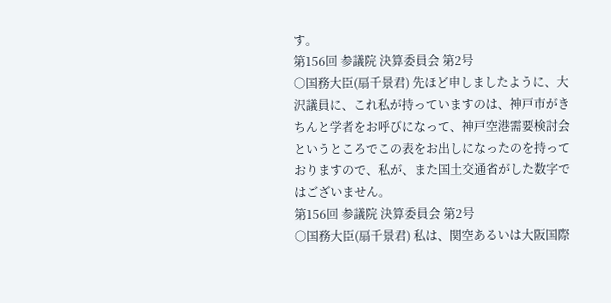す。
第156回 参議院 決算委員会 第2号
○国務大臣(扇千景君) 先ほど申しましたように、大沢議員に、これ私が持っていますのは、神戸市がきちんと学者をお呼びになって、神戸空港需要検討会というところでこの表をお出しになったのを持っておりますので、私が、また国土交通省がした数字ではございません。
第156回 参議院 決算委員会 第2号
○国務大臣(扇千景君) 私は、関空あるいは大阪国際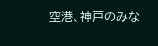空港、神戸のみな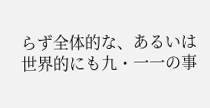らず全体的な、あるいは世界的にも九・一一の事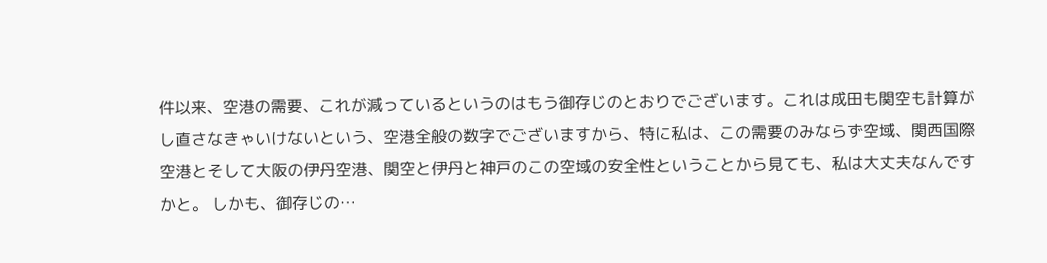件以来、空港の需要、これが減っているというのはもう御存じのとおりでございます。これは成田も関空も計算がし直さなきゃいけないという、空港全般の数字でございますから、特に私は、この需要のみならず空域、関西国際空港とそして大阪の伊丹空港、関空と伊丹と神戸のこの空域の安全性ということから見ても、私は大丈夫なんですかと。 しかも、御存じの…